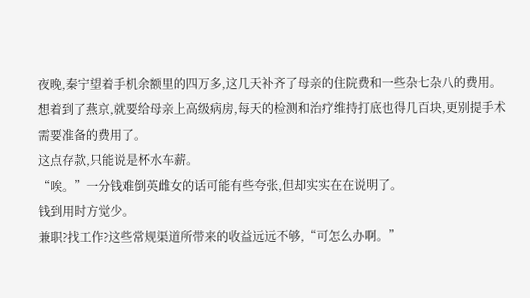夜晚,秦宁望着手机余额里的四万多,这几天补齐了母亲的住院费和一些杂七杂八的费用。想着到了燕京,就要给母亲上高级病房,每天的检测和治疗维持打底也得几百块,更别提手术需要准备的费用了。
这点存款,只能说是杯水车薪。
“唉。”一分钱难倒英雌女的话可能有些夸张,但却实实在在说明了。
钱到用时方觉少。
兼职?找工作?这些常规渠道所带来的收益远远不够,“可怎么办啊。”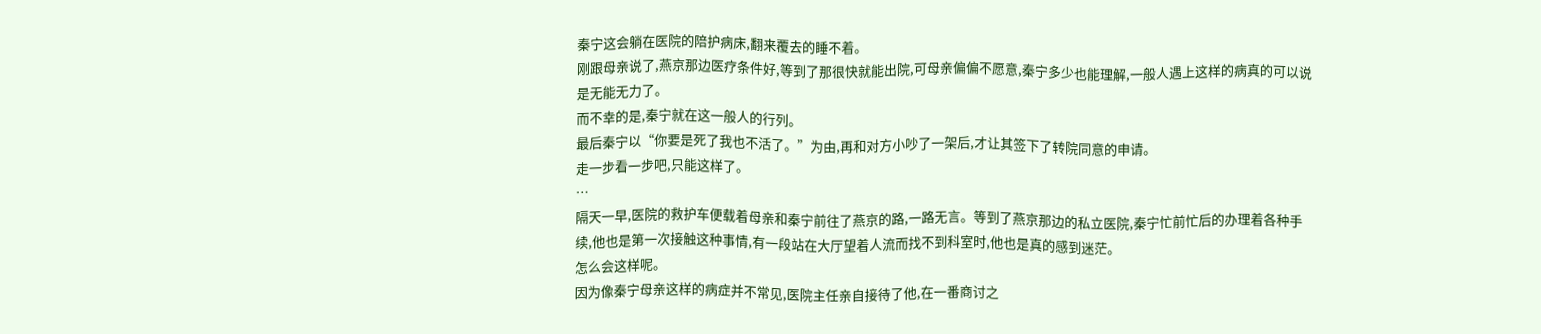秦宁这会躺在医院的陪护病床,翻来覆去的睡不着。
刚跟母亲说了,燕京那边医疗条件好,等到了那很快就能出院,可母亲偏偏不愿意,秦宁多少也能理解,一般人遇上这样的病真的可以说是无能无力了。
而不幸的是,秦宁就在这一般人的行列。
最后秦宁以“你要是死了我也不活了。”为由,再和对方小吵了一架后,才让其签下了转院同意的申请。
走一步看一步吧,只能这样了。
…
隔天一早,医院的救护车便载着母亲和秦宁前往了燕京的路,一路无言。等到了燕京那边的私立医院,秦宁忙前忙后的办理着各种手续,他也是第一次接触这种事情,有一段站在大厅望着人流而找不到科室时,他也是真的感到迷茫。
怎么会这样呢。
因为像秦宁母亲这样的病症并不常见,医院主任亲自接待了他,在一番商讨之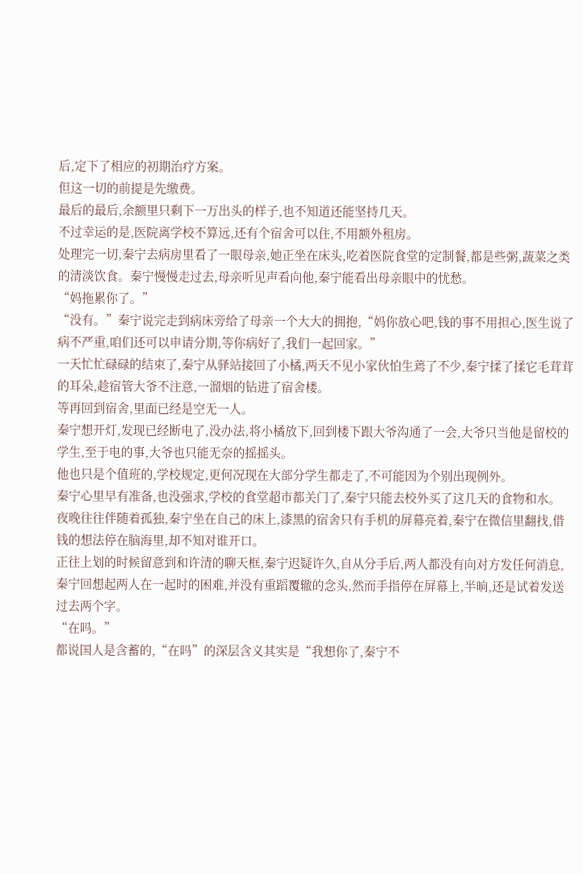后,定下了相应的初期治疗方案。
但这一切的前提是先缴费。
最后的最后,余额里只剩下一万出头的样子,也不知道还能坚持几天。
不过幸运的是,医院离学校不算远,还有个宿舍可以住,不用额外租房。
处理完一切,秦宁去病房里看了一眼母亲,她正坐在床头,吃着医院食堂的定制餐,都是些粥,蔬菜之类的清淡饮食。秦宁慢慢走过去,母亲听见声看向他,秦宁能看出母亲眼中的忧愁。
“妈拖累你了。”
“没有。”秦宁说完走到病床旁给了母亲一个大大的拥抱,“妈你放心吧,钱的事不用担心,医生说了病不严重,咱们还可以申请分期,等你病好了,我们一起回家。”
一天忙忙碌碌的结束了,秦宁从驿站接回了小橘,两天不见小家伙怕生蔫了不少,秦宁揉了揉它毛茸茸的耳朵,趁宿管大爷不注意,一溜烟的钻进了宿舍楼。
等再回到宿舍,里面已经是空无一人。
秦宁想开灯,发现已经断电了,没办法,将小橘放下,回到楼下跟大爷沟通了一会,大爷只当他是留校的学生,至于电的事,大爷也只能无奈的摇摇头。
他也只是个值班的,学校规定,更何况现在大部分学生都走了,不可能因为个别出现例外。
秦宁心里早有准备,也没强求,学校的食堂超市都关门了,秦宁只能去校外买了这几天的食物和水。
夜晚往往伴随着孤独,秦宁坐在自己的床上,漆黑的宿舍只有手机的屏幕亮着,秦宁在微信里翻找,借钱的想法停在脑海里,却不知对谁开口。
正往上划的时候留意到和许清的聊天框,秦宁迟疑许久,自从分手后,两人都没有向对方发任何消息,秦宁回想起两人在一起时的困难,并没有重蹈覆辙的念头,然而手指停在屏幕上,半晌,还是试着发送过去两个字。
“在吗。”
都说国人是含蓄的,“在吗”的深层含义其实是“我想你了,秦宁不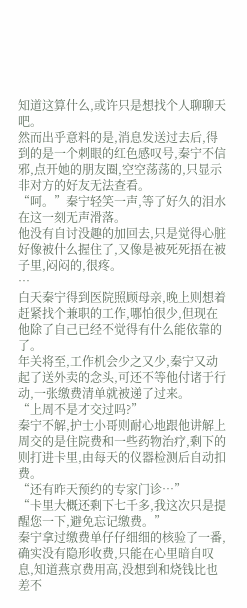知道这算什么,或许只是想找个人聊聊天吧。
然而出乎意料的是,消息发送过去后,得到的是一个刺眼的红色感叹号,秦宁不信邪,点开她的朋友圈,空空荡荡的,只显示非对方的好友无法查看。
“呵。”秦宁轻笑一声,等了好久的泪水在这一刻无声滑落。
他没有自讨没趣的加回去,只是觉得心脏好像被什么握住了,又像是被死死捂在被子里,闷闷的,很疼。
…
白天秦宁得到医院照顾母亲,晚上则想着赶紧找个兼职的工作,哪怕很少,但现在他除了自己已经不觉得有什么能依靠的了。
年关将至,工作机会少之又少,秦宁又动起了送外卖的念头,可还不等他付诸于行动,一张缴费清单就被递了过来。
“上周不是才交过吗?”
秦宁不解,护士小哥则耐心地跟他讲解上周交的是住院费和一些药物治疗,剩下的则打进卡里,由每天的仪器检测后自动扣费。
“还有昨天预约的专家门诊…”
“卡里大概还剩下七千多,我这次只是提醒您一下,避免忘记缴费。”
秦宁拿过缴费单仔仔细细的核验了一番,确实没有隐形收费,只能在心里暗自叹息,知道燕京费用高,没想到和烧钱比也差不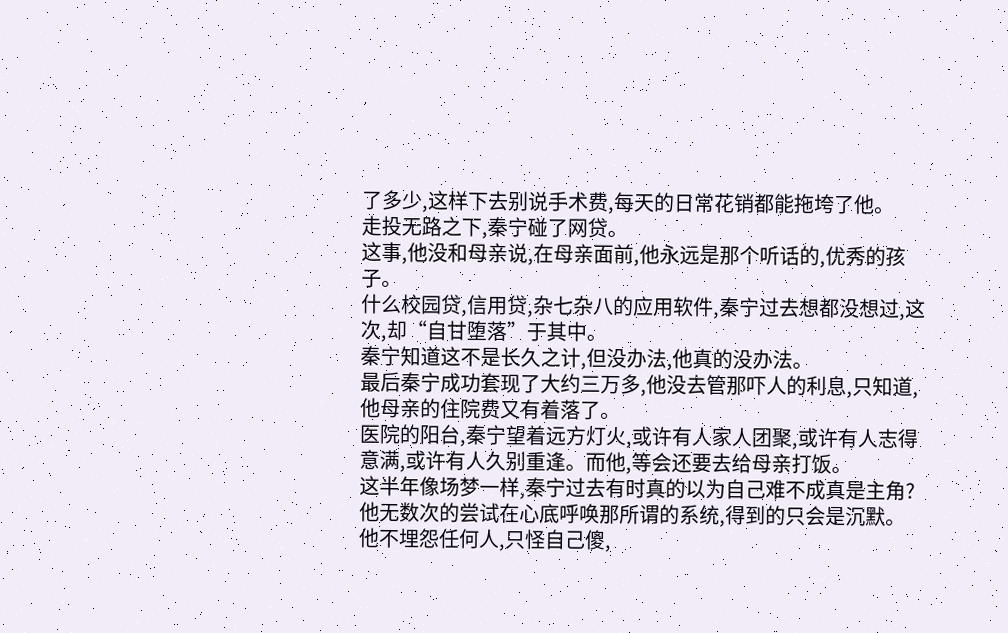了多少,这样下去别说手术费,每天的日常花销都能拖垮了他。
走投无路之下,秦宁碰了网贷。
这事,他没和母亲说,在母亲面前,他永远是那个听话的,优秀的孩子。
什么校园贷,信用贷,杂七杂八的应用软件,秦宁过去想都没想过,这次,却“自甘堕落”于其中。
秦宁知道这不是长久之计,但没办法,他真的没办法。
最后秦宁成功套现了大约三万多,他没去管那吓人的利息,只知道,他母亲的住院费又有着落了。
医院的阳台,秦宁望着远方灯火,或许有人家人团聚,或许有人志得意满,或许有人久别重逢。而他,等会还要去给母亲打饭。
这半年像场梦一样,秦宁过去有时真的以为自己难不成真是主角?他无数次的尝试在心底呼唤那所谓的系统,得到的只会是沉默。
他不埋怨任何人,只怪自己傻,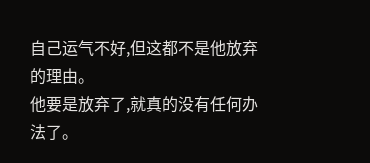自己运气不好,但这都不是他放弃的理由。
他要是放弃了,就真的没有任何办法了。